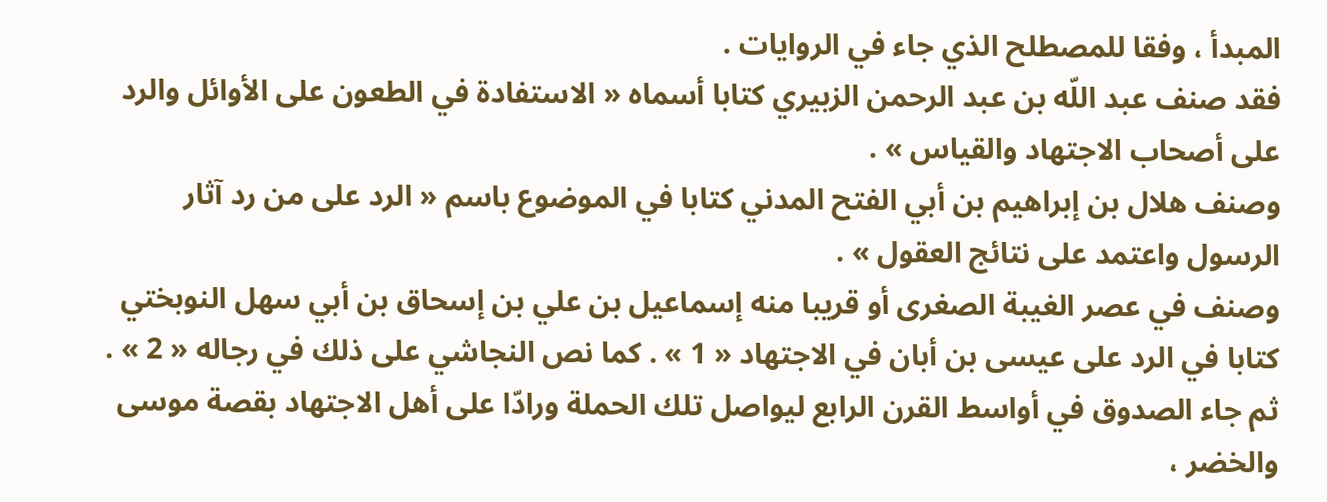المبدأ ، وفقا للمصطلح الذي جاء في الروايات .
فقد صنف عبد اللّه بن عبد الرحمن الزبيري كتابا أسماه « الاستفادة في الطعون على الأوائل والرد على أصحاب الاجتهاد والقياس » .
وصنف هلال بن إبراهيم بن أبي الفتح المدني كتابا في الموضوع باسم « الرد على من رد آثار الرسول واعتمد على نتائج العقول » .
وصنف في عصر الغيبة الصغرى أو قريبا منه إسماعيل بن علي بن إسحاق بن أبي سهل النوبختي كتابا في الرد على عيسى بن أبان في الاجتهاد « 1 » . كما نص النجاشي على ذلك في رجاله « 2 » .
ثم جاء الصدوق في أواسط القرن الرابع ليواصل تلك الحملة ورادّا على أهل الاجتهاد بقصة موسى والخضر ،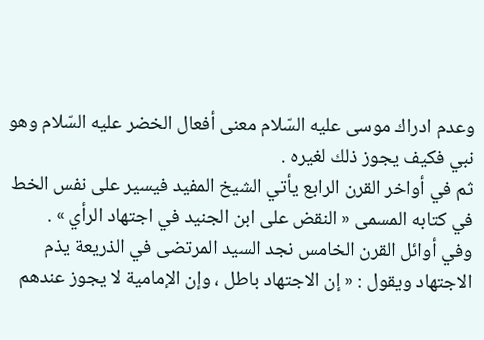وعدم ادراك موسى عليه السّلام معنى أفعال الخضر عليه السّلام وهو نبي فكيف يجوز ذلك لغيره .
ثم في أواخر القرن الرابع يأتي الشيخ المفيد فيسير على نفس الخط في كتابه المسمى « النقض على ابن الجنيد في اجتهاد الرأي » .
وفي أوائل القرن الخامس نجد السيد المرتضى في الذريعة يذم الاجتهاد ويقول : « إن الاجتهاد باطل ، وإن الإمامية لا يجوز عندهم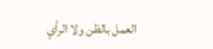العمل بالظن ولا الرأي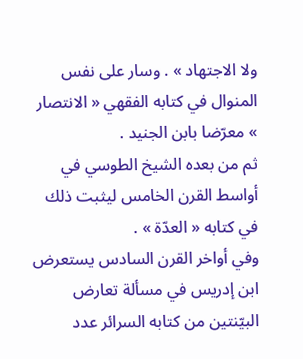ولا الاجتهاد » . وسار على نفس المنوال في كتابه الفقهي « الانتصار » معرّضا بابن الجنيد .
ثم من بعده الشيخ الطوسي في أواسط القرن الخامس ليثبت ذلك في كتابه « العدّة » .
وفي أواخر القرن السادس يستعرض ابن إدريس في مسألة تعارض البيّنتين من كتابه السرائر عدد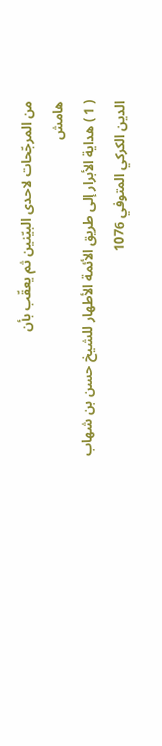من المرجّحات لاحدى البيّنين ثم يعقّب بأن
هامش
( 1 ) هداية الأبرار إلى طريق الأئمة الأطهار للشيخ حسن بن شهاب الدين الكركي المتوفي 1076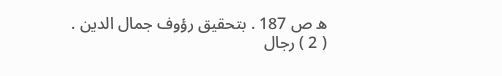ه ص 187 . بتحقيق رؤوف جمال الدين .
( 2 ) رجال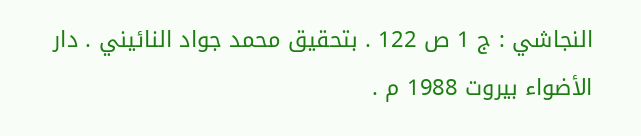النجاشي : ج 1 ص 122 . بتحقيق محمد جواد النائيني . دار الأضواء بيروت 1988 م .